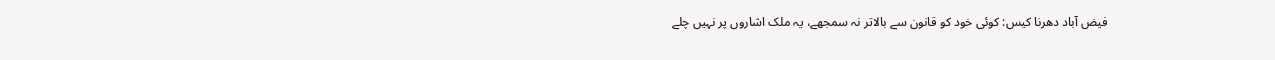فیض آباد دھرنا کیس: کوئی خود کو قانون سے بالاتر نہ سمجھے، یہ ملک اشاروں پر نہیں چلے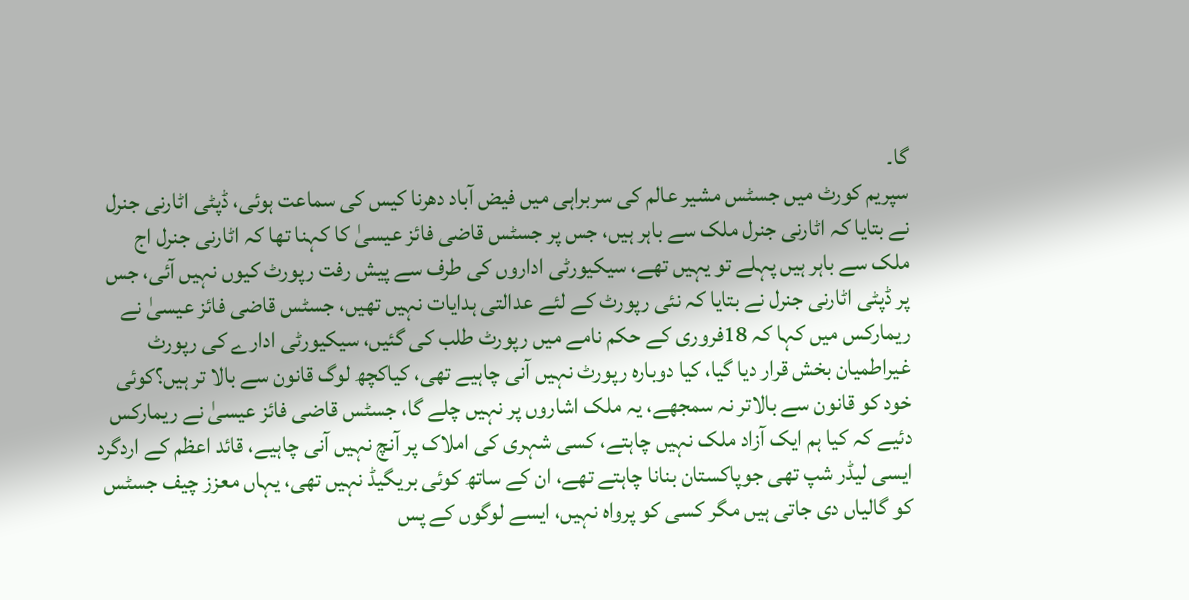گا۔
سپریم کورٹ میں جسٹس مشیر عالم کی سربراہی میں فیض آباد دھرنا کیس کی سماعت ہوئی، ڈپٹی اٹارنی جنرل نے بتایا کہ اٹارنی جنرل ملک سے باہر ہیں، جس پر جسٹس قاضی فائز عیسیٰ کا کہنا تھا کہ اٹارنی جنرل اج ملک سے باہر ہیں پہلے تو یہیں تھے، سیکیورٹی اداروں کی طرف سے پیش رفت رپورٹ کیوں نہیں آئی، جس پر ڈپٹی اٹارنی جنرل نے بتایا کہ نئی رپورٹ کے لئے عدالتی ہدایات نہیں تھیں، جسٹس قاضی فائز عیسیٰ نے ریمارکس میں کہا کہ 18فروری کے حکم نامے میں رپورٹ طلب کی گئیں، سیکیورٹی ادارے کی رپورٹ غیراطمیان بخش قرار دیا گیا، کیا دوبارہ رپورٹ نہیں آنی چاہیے تھی، کیاکچھ لوگ قانون سے بالا تر ہیں؟کوئی خود کو قانون سے بالاتر نہ سمجھے، یہ ملک اشاروں پر نہیں چلے گا، جسٹس قاضی فائز عیسیٰ نے ریمارکس دئیے کہ کیا ہم ایک آزاد ملک نہیں چاہتے، کسی شہری کی املاک پر آنچ نہیں آنی چاہیے، قائد اعظم کے اردگرد ایسی لیڈر شپ تھی جوپاکستان بنانا چاہتے تھے، ان کے ساتھ کوئی بریگیڈ نہیں تھی، یہاں معزز چیف جسٹس کو گالیاں دی جاتی ہیں مگر کسی کو پرواہ نہیں، ایسے لوگوں کے پس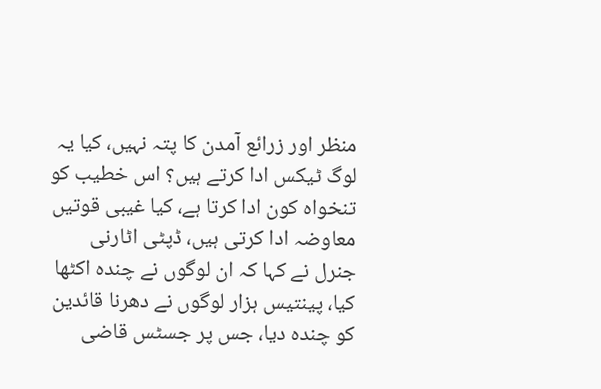منظر اور زرائع آمدن کا پتہ نہیں، کیا یہ لوگ ٹیکس ادا کرتے ہیں؟ اس خطیب کو تنخواہ کون ادا کرتا ہے، کیا غیبی قوتیں معاوضہ ادا کرتی ہیں، ڈپٹی اٹارنی جنرل نے کہا کہ ان لوگوں نے چندہ اکٹھا کیا، پینتیس ہزار لوگوں نے دھرنا قائدین کو چندہ دیا، جس پر جسٹس قاضی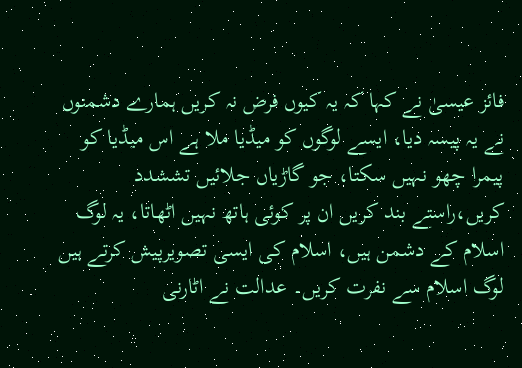فائز عیسیٰ نے کہا کہ یہ کیوں فرض نہ کریں ہمارے دشمنوں نے یہ پیسہ دیا، ایسے لوگوں کو میڈیا ملا ہے اس میڈیا کو پیمرا چھو نہیں سکتا، جو گاڑیاں جلائیں تششدد کریں،راستے بند کریں ان پر کوئی ہاتھ نہیں اٹھاتا، یہ لوگ اسلام کے دشمن ہیں، اسلام کی ایسی تصویرپیش کرتے ہیں لوگ اسلام سے نفرت کریں۔ عدالت نے اٹارنی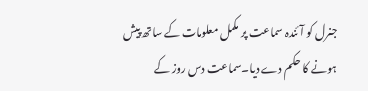جنرل کو آئندہ سماعت پر مکمل معلومات کے ساتھ پیش ہونے کا حکم دے دیا۔سماعت دس روز کے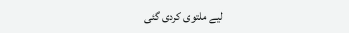لیے ملتوی کردی گئی